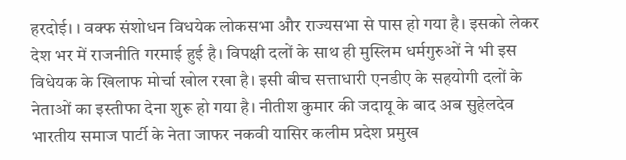हरदोई। । वक्फ संशोधन विधयेक लोकसभा और राज्यसभा से पास हो गया है। इसको लेकर देश भर में राजनीति गरमाई हुई है। विपक्षी दलों के साथ ही मुस्लिम धर्मगुरुओं ने भी इस विधेयक के खिलाफ मोर्चा खोल रखा है। इसी बीच सत्ताधारी एनडीए के सहयोगी दलों के नेताओं का इस्तीफा देना शुरू हो गया है। नीतीश कुमार की जदायू के बाद अब सुहेलदेव भारतीय समाज पार्टी के नेता जाफर नकवी यासिर कलीम प्रदेश प्रमुख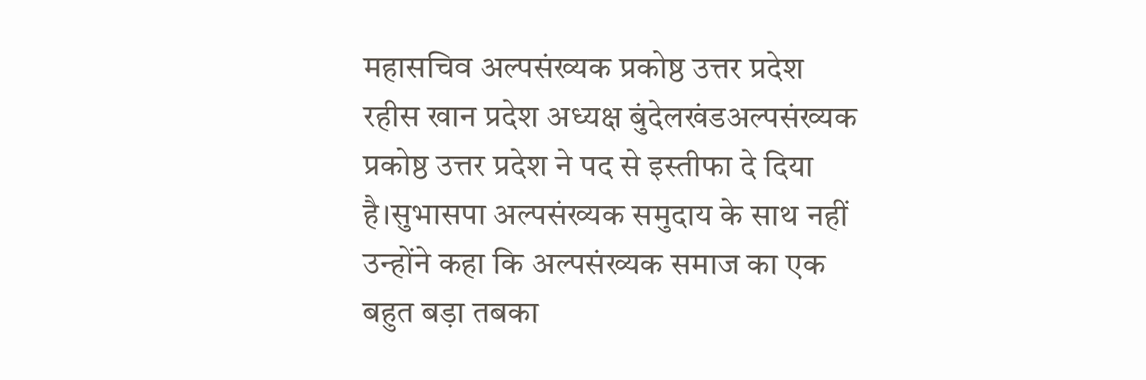महासचिव अल्पसंख्यक प्रकोष्ठ उत्तर प्रदेश
रहीस खान प्रदेश अध्यक्ष बुंदेलखंडअल्पसंख्यक प्रकोष्ठ उत्तर प्रदेश ने पद से इस्तीफा दे दिया है।सुभासपा अल्पसंख्यक समुदाय के साथ नहीं
उन्होंने कहा कि अल्पसंख्यक समाज का एक बहुत बड़ा तबका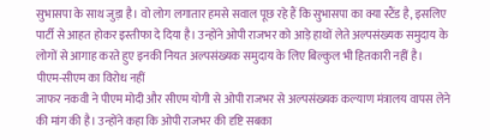सुभासपा के साथ जुड़ा है। वो लोग लगातार हमसे सवाल पूछ रहे हैं कि सुभासपा का क्या स्टैंड है, इसलिए पार्टी से आहत होकर इस्तीफा दे दिया है। उन्होंने ओपी राजभर को आड़े हाथों लेते अल्पसंख्यक समुदाय के लोगों से आगाह करते हुए इनकी नियत अल्पसंख्यक समुदाय के लिए बिल्कुल भी हितकारी नहीं है।
पीएम-सीएम का विरोध नहीं
जाफर नकवी ने पीएम मोदी और सीएम योगी से ओपी राजभर से अल्पसंख्यक कल्याण मंत्रालय वापस लेने की मांग की है। उन्होंने कहा कि ओपी राजभर की दृष्टि सबका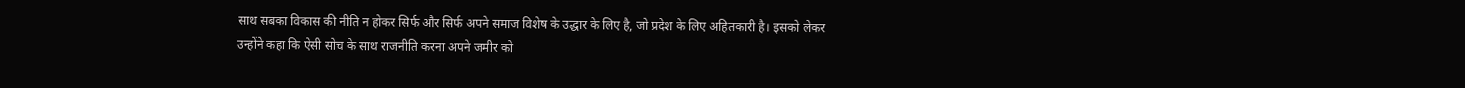साथ सबका विकास की नीति न होकर सिर्फ और सिर्फ अपने समाज विशेष के उद्धार के लिए है, जो प्रदेश के लिए अहितकारी है। इसको लेकर उन्होंने कहा कि ऐसी सोच के साथ राजनीति करना अपने जमीर को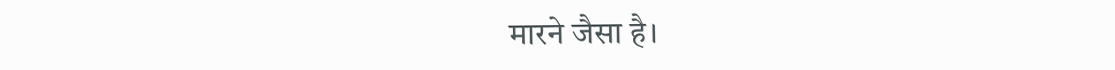मारने जैसा है।